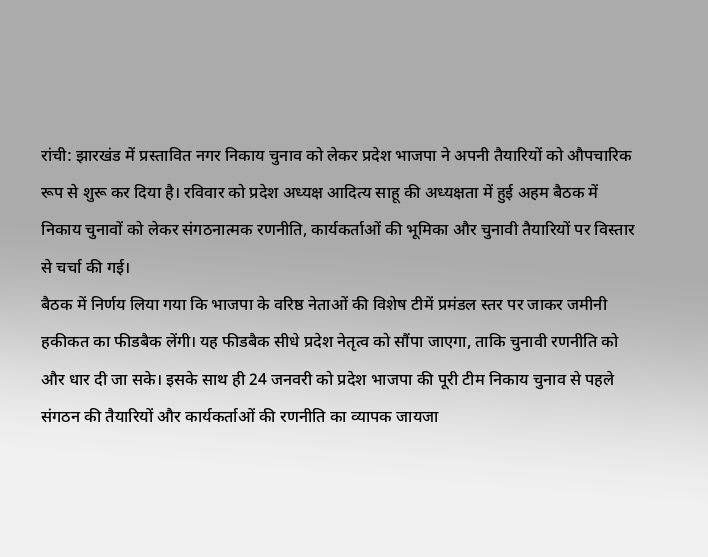रांची: झारखंड में प्रस्तावित नगर निकाय चुनाव को लेकर प्रदेश भाजपा ने अपनी तैयारियों को औपचारिक रूप से शुरू कर दिया है। रविवार को प्रदेश अध्यक्ष आदित्य साहू की अध्यक्षता में हुई अहम बैठक में निकाय चुनावों को लेकर संगठनात्मक रणनीति, कार्यकर्ताओं की भूमिका और चुनावी तैयारियों पर विस्तार से चर्चा की गई।
बैठक में निर्णय लिया गया कि भाजपा के वरिष्ठ नेताओं की विशेष टीमें प्रमंडल स्तर पर जाकर जमीनी हकीकत का फीडबैक लेंगी। यह फीडबैक सीधे प्रदेश नेतृत्व को सौंपा जाएगा, ताकि चुनावी रणनीति को और धार दी जा सके। इसके साथ ही 24 जनवरी को प्रदेश भाजपा की पूरी टीम निकाय चुनाव से पहले संगठन की तैयारियों और कार्यकर्ताओं की रणनीति का व्यापक जायजा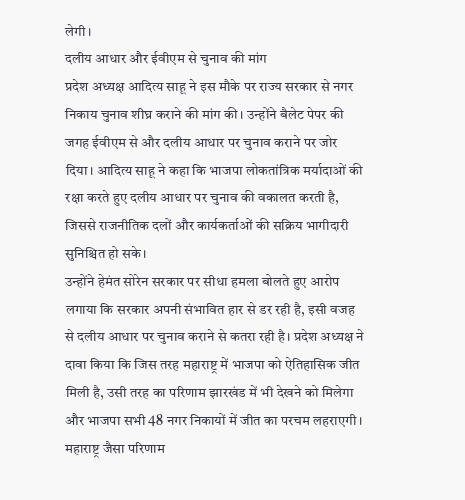लेगी।
दलीय आधार और ईवीएम से चुनाव की मांग
प्रदेश अध्यक्ष आदित्य साहू ने इस मौके पर राज्य सरकार से नगर निकाय चुनाव शीघ्र कराने की मांग की। उन्होंने बैलेट पेपर की जगह ईवीएम से और दलीय आधार पर चुनाव कराने पर जोर दिया। आदित्य साहू ने कहा कि भाजपा लोकतांत्रिक मर्यादाओं की रक्षा करते हुए दलीय आधार पर चुनाव की वकालत करती है, जिससे राजनीतिक दलों और कार्यकर्ताओं की सक्रिय भागीदारी सुनिश्चित हो सके।
उन्होंने हेमंत सोरेन सरकार पर सीधा हमला बोलते हुए आरोप लगाया कि सरकार अपनी संभावित हार से डर रही है, इसी वजह से दलीय आधार पर चुनाव कराने से कतरा रही है। प्रदेश अध्यक्ष ने दावा किया कि जिस तरह महाराष्ट्र में भाजपा को ऐतिहासिक जीत मिली है, उसी तरह का परिणाम झारखंड में भी देखने को मिलेगा और भाजपा सभी 48 नगर निकायों में जीत का परचम लहराएगी। महाराष्ट्र जैसा परिणाम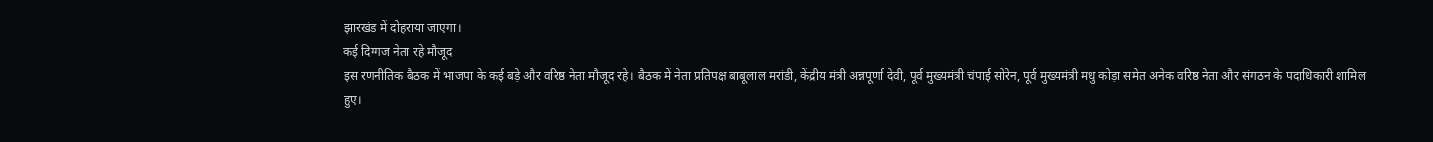झारखंड में दोहराया जाएगा।
कई दिग्गज नेता रहे मौजूद
इस रणनीतिक बैठक में भाजपा के कई बड़े और वरिष्ठ नेता मौजूद रहे। बैठक में नेता प्रतिपक्ष बाबूलाल मरांडी, केंद्रीय मंत्री अन्नपूर्णा देवी, पूर्व मुख्यमंत्री चंपाई सोरेन, पूर्व मुख्यमंत्री मधु कोड़ा समेत अनेक वरिष्ठ नेता और संगठन के पदाधिकारी शामिल हुए।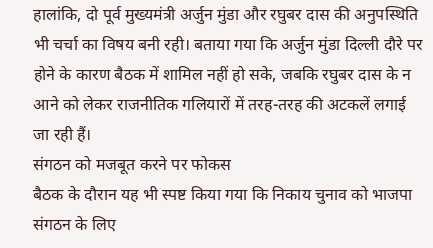हालांकि, दो पूर्व मुख्यमंत्री अर्जुन मुंडा और रघुबर दास की अनुपस्थिति भी चर्चा का विषय बनी रही। बताया गया कि अर्जुन मुंडा दिल्ली दौरे पर होने के कारण बैठक में शामिल नहीं हो सके, जबकि रघुबर दास के न आने को लेकर राजनीतिक गलियारों में तरह-तरह की अटकलें लगाई जा रही हैं।
संगठन को मजबूत करने पर फोकस
बैठक के दौरान यह भी स्पष्ट किया गया कि निकाय चुनाव को भाजपा संगठन के लिए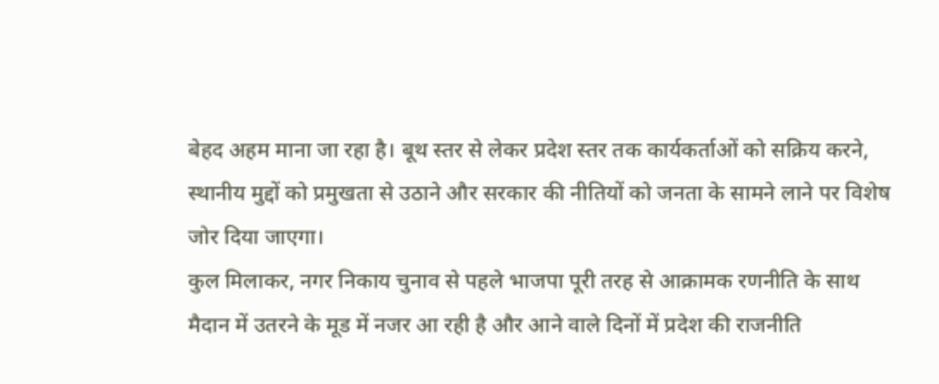बेहद अहम माना जा रहा है। बूथ स्तर से लेकर प्रदेश स्तर तक कार्यकर्ताओं को सक्रिय करने, स्थानीय मुद्दों को प्रमुखता से उठाने और सरकार की नीतियों को जनता के सामने लाने पर विशेष जोर दिया जाएगा।
कुल मिलाकर, नगर निकाय चुनाव से पहले भाजपा पूरी तरह से आक्रामक रणनीति के साथ मैदान में उतरने के मूड में नजर आ रही है और आने वाले दिनों में प्रदेश की राजनीति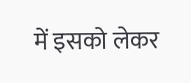में इसको लेकर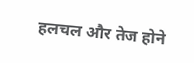हलचल और तेज होने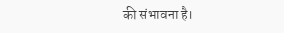की संभावना है।